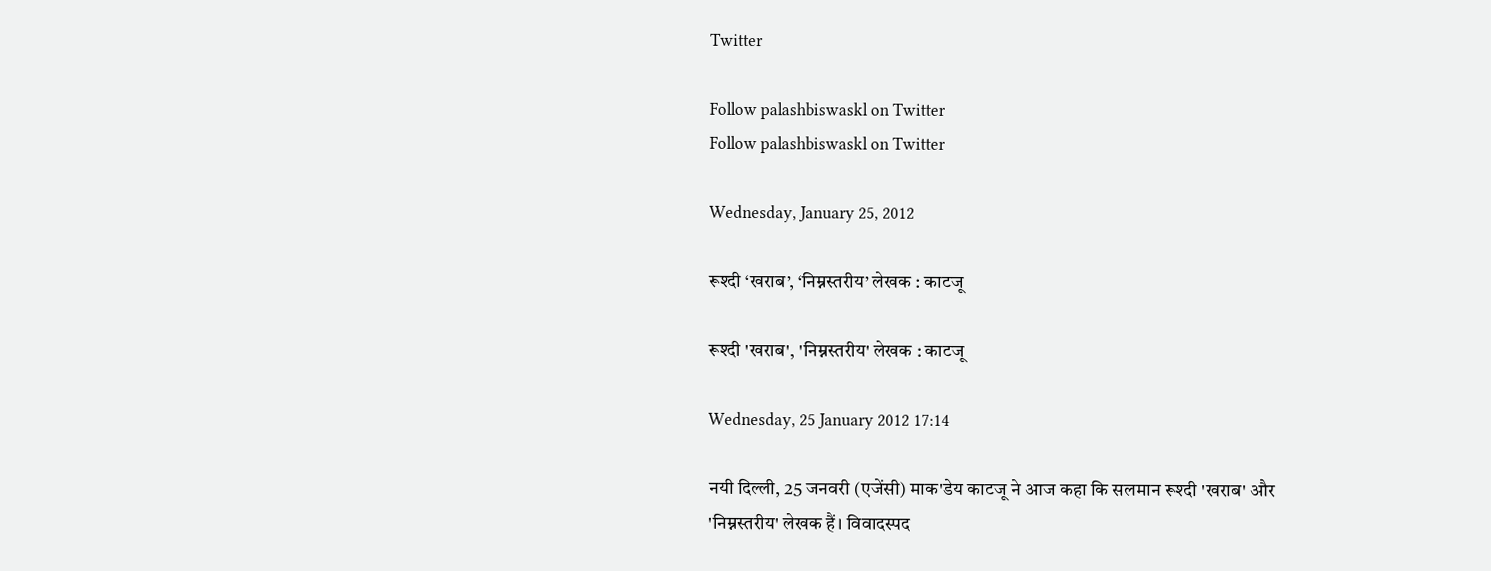Twitter

Follow palashbiswaskl on Twitter
Follow palashbiswaskl on Twitter

Wednesday, January 25, 2012

रूश्दी ‘खराब’, ‘निम्नस्तरीय’ लेखक : काटजू

रूश्दी 'खराब', 'निम्नस्तरीय' लेखक : काटजू

Wednesday, 25 January 2012 17:14

नयी दिल्ली, 25 जनवरी (एजेंसी) माक'डेय काटजू ने आज कहा कि सलमान रूश्दी 'खराब' और 'निम्नस्तरीय' लेखक हैं। विवादस्पद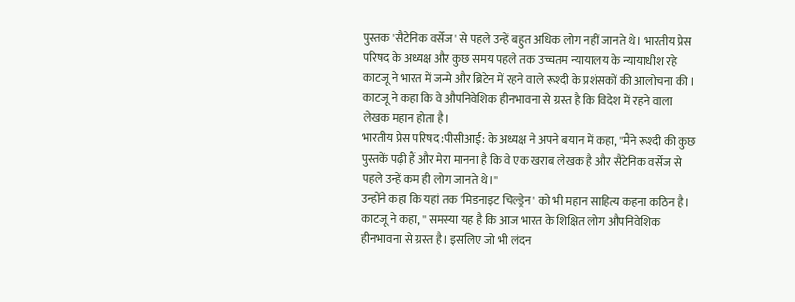पुस्तक 'सैटेनिक वर्सेज' से पहले उन्हें बहुत अधिक लोग नहीं जानते थे। भारतीय प्रेस परिषद के अध्यक्ष और कुछ समय पहले तक उच्चतम न्यायालय के न्यायाधीश रहे काटजू ने भारत में जन्मे और ब्रिटेन में रहने वाले रूश्दी के प्रशंसकों की आलोचना की । काटजू ने कहा कि वे औपनिवेशिक हीनभावना से ग्रस्त है कि विदेश में रहने वाला लेखक महान होता है।
भारतीय प्रेस परिषद :पीसीआई: के अध्यक्ष ने अपने बयान में कहा, ''मैंने रूश्दी की कुछ पुस्तकें पढ़ी हैं और मेरा मानना है कि वे एक खराब लेखक है और सैटेनिक वर्सेज से पहले उन्हें कम ही लोग जानते थे।''
उन्होंने कहा कि यहां तक 'मिडनाइट चिल्ड्रेन' को भी महान साहित्य कहना कठिन है।
काटजू ने कहा, '' समस्या यह है कि आज भारत के शिक्षित लोग औपनिवेशिक हीनभावना से ग्रस्त है। इसलिए जो भी लंदन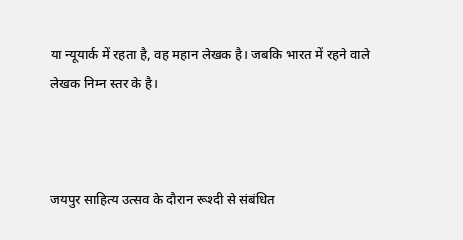या न्यूयार्क में रहता है, वह महान लेखक है। जबकि भारत में रहने वाले लेखक निम्न स्तर के है।



जयपुर साहित्य उत्सव के दौरान रूश्दी से संबंधित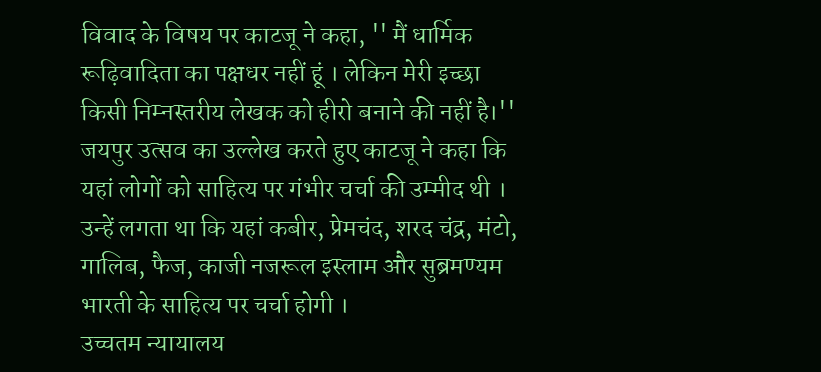विवाद के विषय पर काटजू ने कहा, '' मैं धार्मिक रूढ़िवादिता का पक्षधर नहीं हूं । लेकिन मेरी इच्छा किसी निम्नस्तरीय लेखक को हीरो बनाने की नहीं है।''
जयपुर उत्सव का उल्लेख करते हुए काटजू ने कहा कि यहां लोगों को साहित्य पर गंभीर चर्चा की उम्मीद थी । उन्हें लगता था कि यहां कबीर, प्रेमचंद, शरद चंद्र, मंटो, गालिब, फैज, काजी नजरूल इस्लाम और सुब्रमण्यम भारती के साहित्य पर चर्चा होगी ।
उच्चतम न्यायालय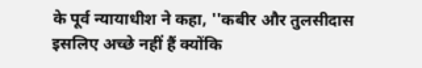के पूर्व न्यायाधीश ने कहा, ''कबीर और तुलसीदास इसलिए अच्छे नहीं हैं क्योंकि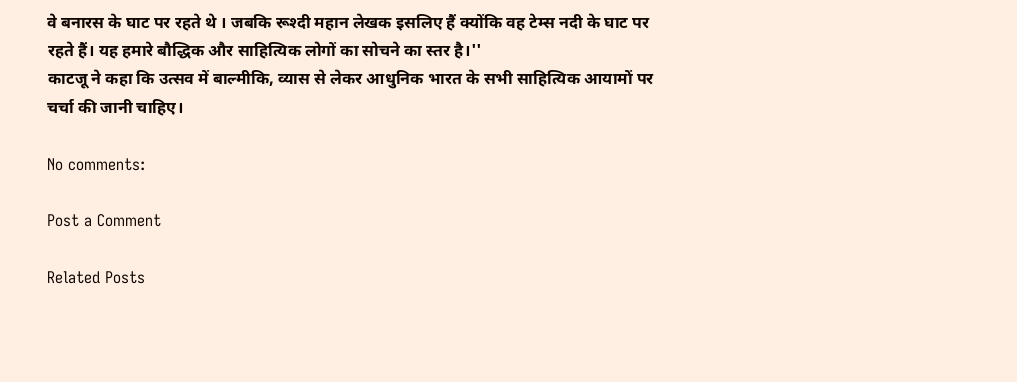वे बनारस के घाट पर रहते थे । जबकि रूश्दी महान लेखक इसलिए हैं क्योंकि वह टेम्स नदी के घाट पर रहते हैं। यह हमारे बौद्धिक और साहित्यिक लोगों का सोचने का स्तर है।''
काटजू ने कहा कि उत्सव में बाल्मीकि, व्यास से लेकर आधुनिक भारत के सभी साहित्यिक आयामों पर चर्चा की जानी चाहिए।

No comments:

Post a Comment

Related Posts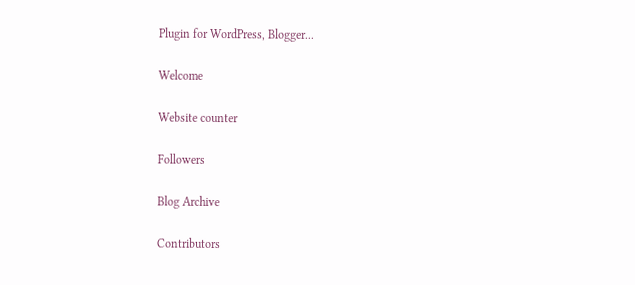Plugin for WordPress, Blogger...

Welcome

Website counter

Followers

Blog Archive

Contributors